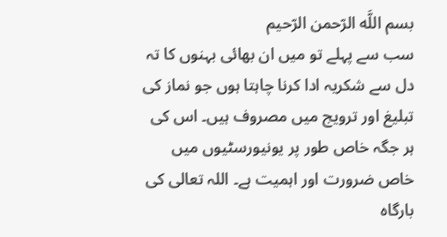بسم اللَّه الرّحمن الرّحيم
سب سے پہلے تو میں ان بھائی بہنوں کا تہ دل سے شکریہ ادا کرنا چاہتا ہوں جو نماز کی تبلیغ اور ترویج میں مصروف ہیں۔ اس کی ہر جگہ خاص طور پر یونیورسٹیوں میں خاص ضرورت اور اہمیت ہے۔ اللہ تعالی کی بارگاہ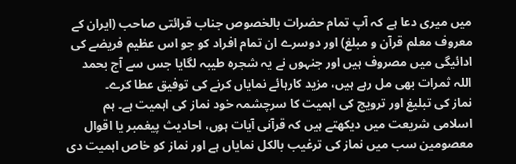میں میری دعا ہے کہ آپ تمام حضرات بالخصوص جناب قرائتی صاحب (ایران کے معروف معلم قرآن و مبلغ) اور دوسرے ان تمام افراد کو جو اس عظیم فریضے کی ادائیگی میں مصروف ہیں اور جنہوں نے یہ شجرہ طیبہ لگایا جس سے آج بحمد اللہ ثمرات بھی مل رہے ہیں، مزید کارہائے نمایاں کرنے کی توفیق عطا کرے۔
نماز کی تبلیغ اور ترویج کی اہمیت کا سرچشمہ خود نماز کی اہمیت ہے۔ ہم اسلامی شریعت میں دیکھتے ہیں کہ قرآنی آیات ہوں، احادیث پیغمبر یا اقوال معصومین سب میں نماز کی ترغیب بالکل نمایاں ہے اور نماز کو خاص اہمیت دی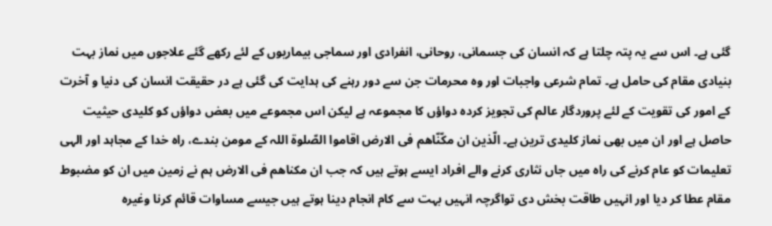گئی ہے۔ اس سے یہ پتہ چلتا ہے کہ انسان کی جسمانی، روحانی، انفرادی اور سماجی بیماریوں کے لئے رکھے گئے علاجوں میں نماز بہت بنیادی مقام کی حامل ہے۔ تمام شرعی واجبات اور وہ محرمات جن سے دور رہنے کی ہدایت کی گئی ہے در حقیقت انسان کی دنیا و آخرت کے امور کی تقویت کے لئے پروردگار عالم کی تجویز کردہ دواؤں کا مجموعہ ہے لیکن اس مجموعے میں بعض دواؤں کو کلیدی حیثیت حاصل ہے اور ان میں بھی نماز کلیدی ترین ہے۔ الّذين ان مكّنّاهم فى الارض اقاموا الصّلوة اللہ کے مومن بندے، راہ خدا کے مجاہد اور الہی تعلیمات کو عام کرنے کی راہ میں جاں نثاری کرنے والے افراد ایسے ہوتے ہیں کہ جب ان مکناھم فی الارض ہم نے زمین میں ان کو مضبوط مقام عطا کر دیا اور انہیں طاقت بخش دی تواگرچہ انہیں بہت سے کام انجام دینا ہوتے ہیں جیسے مساوات قائم کرنا وغیرہ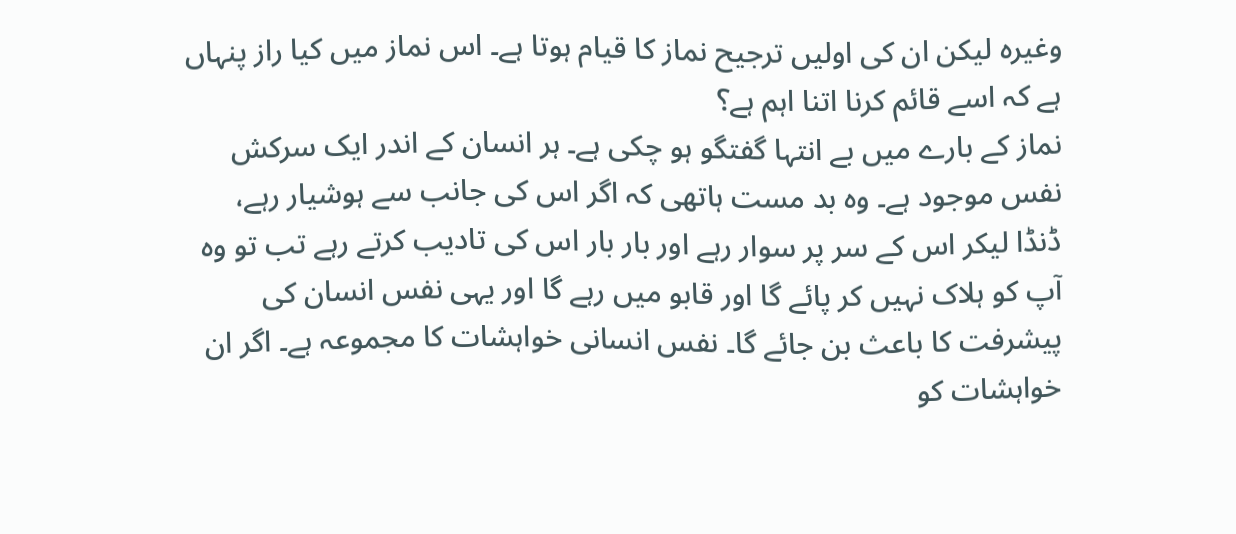وغیرہ لیکن ان کی اولیں ترجیح نماز کا قیام ہوتا ہے۔ اس نماز میں کیا راز پنہاں ہے کہ اسے قائم کرنا اتنا اہم ہے؟
نماز کے بارے میں بے انتہا گفتگو ہو چکی ہے۔ ہر انسان کے اندر ایک سرکش نفس موجود ہے۔ وہ بد مست ہاتھی کہ اگر اس کی جانب سے ہوشیار رہے، ڈنڈا لیکر اس کے سر پر سوار رہے اور بار بار اس کی تادیب کرتے رہے تب تو وہ آپ کو ہلاک نہیں کر پائے گا اور قابو میں رہے گا اور یہی نفس انسان کی پیشرفت کا باعث بن جائے گا۔ نفس انسانی خواہشات کا مجموعہ ہے۔ اگر ان خواہشات کو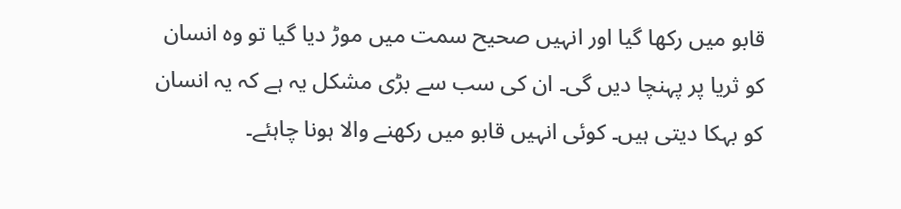قابو میں رکھا گيا اور انہیں صحیح سمت میں موڑ دیا گیا تو وہ انسان کو ثریا پر پہنچا دیں گی۔ ان کی سب سے بڑی مشکل یہ ہے کہ یہ انسان کو بہکا دیتی ہیں۔ کوئی انہیں قابو میں رکھنے والا ہونا چاہئے۔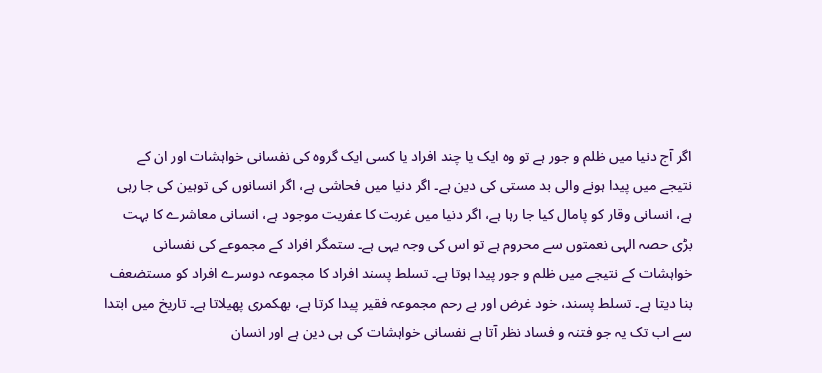اگر آج دنیا میں ظلم و جور ہے تو وہ ایک یا چند افراد یا کسی ایک گروہ کی نفسانی خواہشات اور ان کے نتیجے میں پیدا ہونے والی بد مستی کی دین ہے۔ اگر دنیا میں فحاشی ہے، اگر انسانوں کی توہین کی جا رہی ہے، انسانی وقار کو پامال کیا جا رہا ہے، اگر دنیا میں غربت کا عفریت موجود ہے، انسانی معاشرے کا بہت بڑی حصہ الہی نعمتوں سے محروم ہے تو اس کی وجہ یہی ہے۔ ستمگر افراد کے مجموعے کی نفسانی خواہشات کے نتیجے میں ظلم و جور پیدا ہوتا ہے۔ تسلط پسند افراد کا مجموعہ دوسرے افراد کو مستضعف بنا دیتا ہے۔ تسلط پسند، خود غرض اور بے رحم مجموعہ فقیر پیدا کرتا ہے، بھکمری پھیلاتا ہے۔ تاریخ میں ابتدا سے اب تک یہ جو فتنہ و فساد نظر آتا ہے نفسانی خواہشات کی ہی دین ہے اور انسان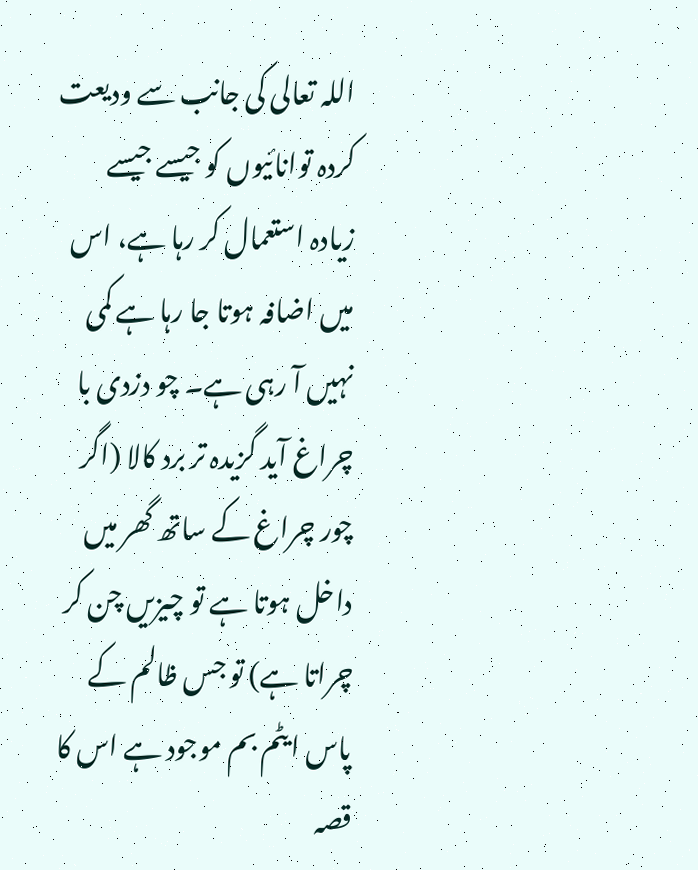اللہ تعالی کی جانب سے ودیعت کردہ توانائیوں کو جیسے جیسے زیادہ استعمال کر رہا ہے، اس میں اضافہ ہوتا جا رہا ہے کمی نہیں آ رہی ہے۔ چو دزدی با چراغ آید گزیدہ تر برد کالا (اگر چور چراغ کے ساتھ گھر میں داخل ہوتا ہے تو چیزیں چن کر چراتا ہے) تو جس ظالم کے پاس ایٹم بم موجود ہے اس کا قصہ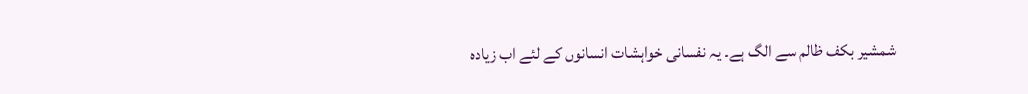شمشیر بکف ظالم سے الگ ہے۔ یہ نفسانی خواہشات انسانوں کے لئے اب زیادہ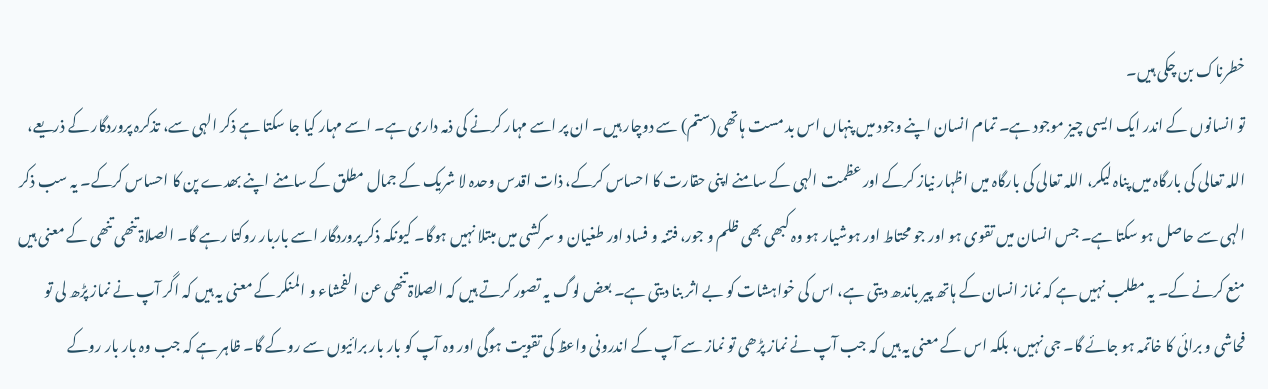خطرناک بن چکی ہیں۔
تو انسانوں کے اندر ایک ایسی چیز موجود ہے۔ تمام انسان اپنے وجود میں پنہاں اس بد مست ہاتھی(ستم) سے دوچار ہیں۔ ان پر اسے مہار کرنے کی ذمہ داری ہے۔ اسے مہار کیا جا سکتا ہے ذکر الہی سے، تذکرہ پروردگار کے ذریعے، اللہ تعالی کی بارگاہ میں پناہ لیکر، اللہ تعالی کی بارگاہ میں اظہار نیاز کرکے اور عظمت الہی کے سامنے اپنی حقارت کا احساس کرکے، ذات اقدس وحدہ لا شریک کے جمال مطلق کے سامنے اپنے بھدے پن کا احساس کرکے۔ یہ سب ذکر الہی سے حاصل ہو سکتا ہے۔ جس انسان میں تقوی ہو اور جو محتاط اور ہوشیار ہو وہ کبھی بھی ظلم و جور، فتنہ و فساد اور طغیان و سرکشی میں مبتلا نہیں ہوگا۔ کیونکہ ذکر پروردگار اسے باربار روکتا رہے گا۔ الصلاۃ تنھی تنھی کے معنی ہیں منع کرنے کے۔ یہ مطلب نہیں ہے کہ نماز انسان کے ہاتھ پیر باندھ دیتی ہے، اس کی خواہشات کو بے اثر بنا دیتی ہے۔ بعض لوگ یہ تصور کرتے ہیں کہ الصلاۃ تنھی عن الفحشاء و المنکر کے معنی یہ ہیں کہ اگر آپ نے نماز پڑھ لی تو فحاشی و برائی کا خاتمہ ہو جائے گا۔ جی نہیں، بلکہ اس کے معنی یہ ہیں کہ جب آپ نے نماز پڑھی تو نماز سے آپ کے اندرونی واعظ کی تقویت ہوگی اور وہ آپ کو بار بار برائیوں سے روکے گا۔ ظاہر ہے کہ جب وہ بار بار روکے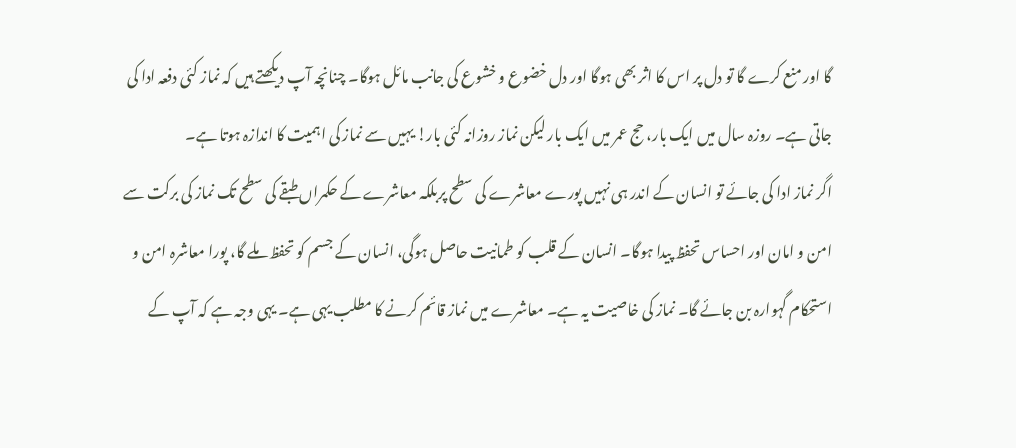گا اور منع کرے گا تو دل پر اس کا اثر بھی ہوگا اور دل خضوع و خشوع کی جانب مائل ہوگا۔ چنانچہ آپ دیکھتے ہیں کہ نماز کئی دفعہ ادا کی جاتی ہے۔ روزہ سال میں ایک بار، حج عمر میں ایک بار لیکن نماز روزانہ کئی بار! یہیں سے نماز کی اہمیت کا اندازہ ہوتا ہے۔
اگر نماز ادا کی جائے تو انسان کے اندر ہی نہیں پورے معاشرے کی سطح پربلکہ معاشرے کے حکمراں طبقے کی سطح تک نماز کی برکت سے امن و امان اور احساس تحفظ پیدا ہوگا۔ انسان کے قلب کو طمانیت حاصل ہوگی، انسان کے جسم کو تحفظ ملے گا، پورا معاشرہ امن و استحکام گہوارہ بن جائے گا۔ نماز کی خاصیت یہ ہے۔ معاشرے میں نماز قائم کرنے کا مطلب یہی ہے۔ یہی وجہ ہے کہ آپ کے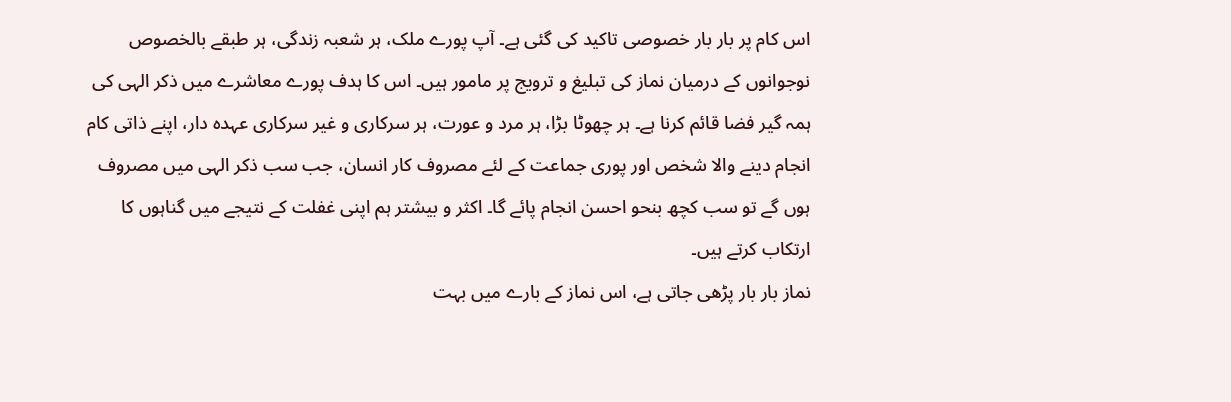اس کام پر بار بار خصوصی تاکید کی گئی ہے۔ آپ پورے ملک، ہر شعبہ زندگی، ہر طبقے بالخصوص نوجوانوں کے درمیان نماز کی تبلیغ و ترویج پر مامور ہیں۔ اس کا ہدف پورے معاشرے میں ذکر الہی کی ہمہ گیر فضا قائم کرنا ہے۔ ہر چھوٹا بڑا، ہر مرد و عورت، ہر سرکاری و غیر سرکاری عہدہ دار، اپنے ذاتی کام انجام دینے والا شخص اور پوری جماعت کے لئے مصروف کار انسان، جب سب ذکر الہی میں مصروف ہوں گے تو سب کچھ بنحو احسن انجام پائے گا۔ اکثر و بیشتر ہم اپنی غفلت کے نتیجے میں گناہوں کا ارتکاب کرتے ہیں۔
نماز بار بار پڑھی جاتی ہے، اس نماز کے بارے میں بہت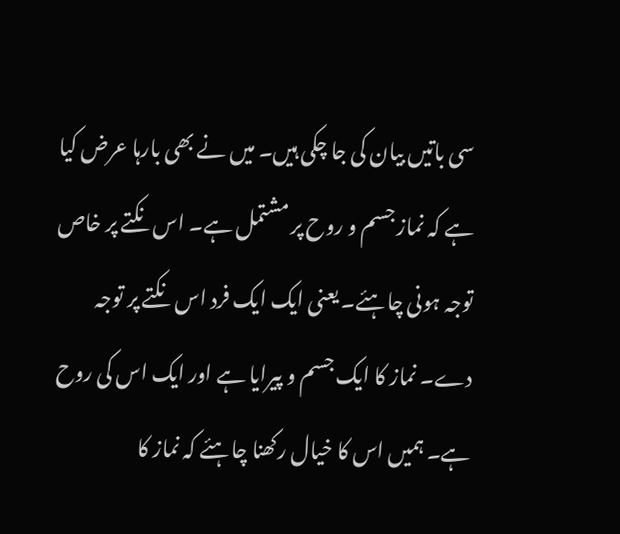سی باتیں بیان کی جا چکی ہیں۔ میں نے بھی بارہا عرض کیا ہے کہ نماز جسم و روح پر مشتمل ہے۔ اس نکتے پر خاص توجہ ہونی چاہئے۔ یعنی ایک ایک فرد اس نکتے پر توجہ دے۔ نماز کا ایک جسم و پیرایا ہے اور ایک اس کی روح ہے۔ ہمیں اس کا خیال رکھنا چاہئے کہ نماز کا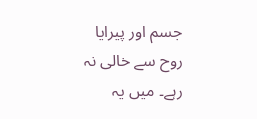جسم اور پیرایا روح سے خالی نہ رہے۔ میں یہ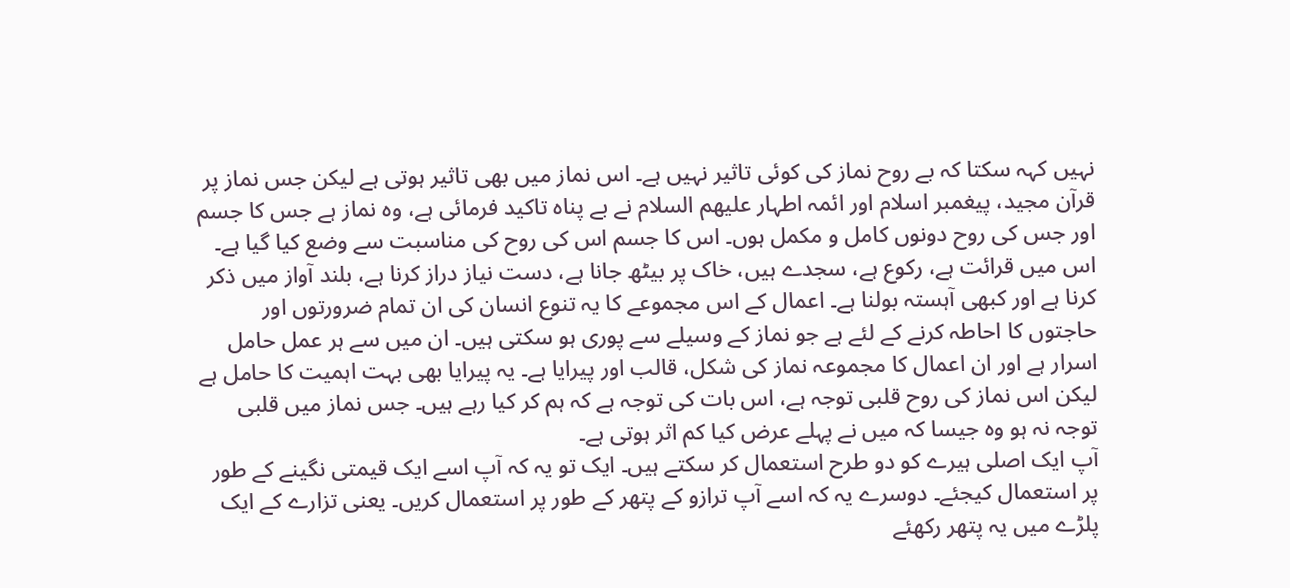نہیں کہہ سکتا کہ بے روح نماز کی کوئی تاثیر نہیں ہے۔ اس نماز میں بھی تاثیر ہوتی ہے لیکن جس نماز پر قرآن مجید، پیغمبر اسلام اور ائمہ اطہار علیھم السلام نے بے پناہ تاکید فرمائی ہے، وہ نماز ہے جس کا جسم اور جس کی روح دونوں کامل و مکمل ہوں۔ اس کا جسم اس کی روح کی مناسبت سے وضع کیا گیا ہے۔ اس میں قرائت ہے، رکوع ہے، سجدے ہیں، خاک پر بیٹھ جانا ہے، دست نیاز دراز کرنا ہے، بلند آواز میں ذکر کرنا ہے اور کبھی آہستہ بولنا ہے۔ اعمال کے اس مجموعے کا یہ تنوع انسان کی ان تمام ضرورتوں اور حاجتوں کا احاطہ کرنے کے لئے ہے جو نماز کے وسیلے سے پوری ہو سکتی ہیں۔ ان میں سے ہر عمل حامل اسرار ہے اور ان اعمال کا مجموعہ نماز کی شکل، قالب اور پیرایا ہے۔ یہ پیرایا بھی بہت اہمیت کا حامل ہے لیکن اس نماز کی روح قلبی توجہ ہے، اس بات کی توجہ ہے کہ ہم کر کیا رہے ہیں۔ جس نماز میں قلبی توجہ نہ ہو وہ جیسا کہ میں نے پہلے عرض کیا کم اثر ہوتی ہے۔
آپ ایک اصلی ہیرے کو دو طرح استعمال کر سکتے ہیں۔ ایک تو یہ کہ آپ اسے ایک قیمتی نگینے کے طور پر استعمال کیجئے۔ دوسرے یہ کہ اسے آپ ترازو کے پتھر کے طور پر استعمال کریں۔ یعنی تزارے کے ایک پلڑے میں یہ پتھر رکھئے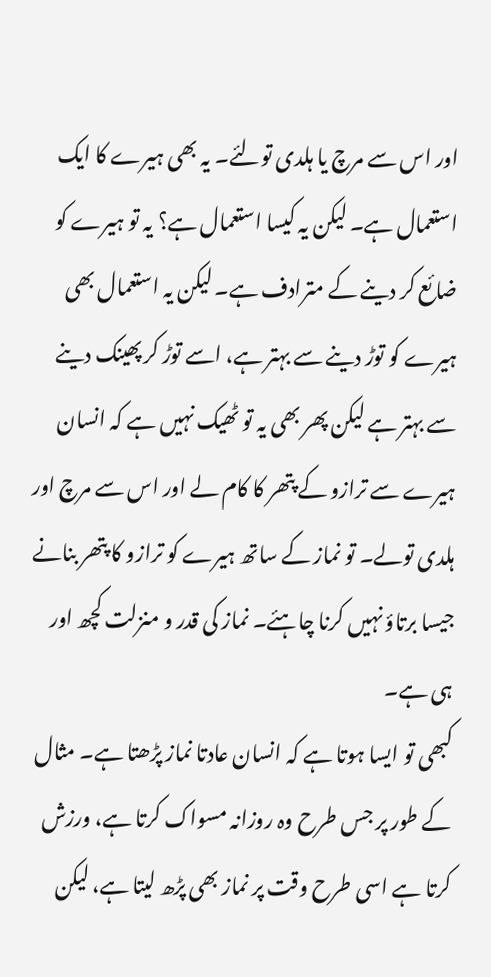اور اس سے مرچ یا ہلدی تولئے۔ یہ بھی ہیرے کا ایک استعمال ہے۔ لیکن یہ کیسا استعمال ہے؟ یہ تو ہیرے کو ضائع کر دینے کے مترادف ہے۔ لیکن یہ استعمال بھی ہیرے کو توڑ دینے سے بہتر ہے، اسے توڑ کر پھینک دینے سے بہتر ہے لیکن پھر بھی یہ تو ٹھیک نہیں ہے کہ انسان ہیرے سے ترازو کے پتھر کا کام لے اور اس سے مرچ اور ہلدی تولے۔ تو نماز کے ساتھ ہیرے کو ترازو کا پتھر بنانے جیسا برتاؤ نہیں کرنا چاہئے۔ نماز کی قدر و منزلت کچھ اور ہی ہے۔
کبھی تو ایسا ہوتا ہے کہ انسان عادتا نماز پڑھتا ہے۔ مثال کے طور پر جس طرح وہ روزانہ مسواک کرتا ہے، ورزش کرتا ہے اسی طرح وقت پر نماز بھی پڑھ لیتا ہے، لیکن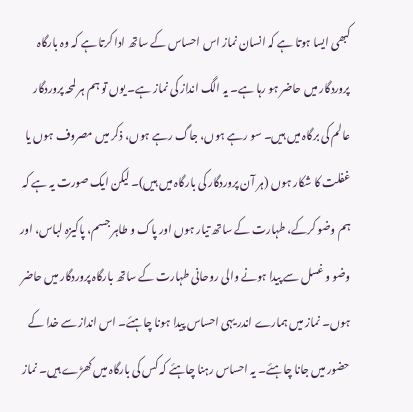کبھی ایسا ہوتا ہے کہ انسان نماز اس احساس کے ساتھ ادا کرتا ہے کہ وہ بارگاہ پروردگار میں حاضر ہو رہا ہے۔ یہ الگ انداز کی نماز ہے۔ یوں تو ہم ہر لمحہ پروردگار عالم کی برگاہ میں ہیں۔ سو رہے ہوں، جاگ رہے ہوں، ذکر میں مصروف ہوں یا غفلت کا شکار ہوں (ہر آن پروردگار کی بارگاہ میں ہیں)۔ لیکن ایک صورت یہ ہے کہ ہم وضو کرکے، طہارت کے ساتھ تیار ہوں اور پاک و طاہر جسم، پاکیزہ لباس، اور وضو و غسل سے پیدا ہونے والی روحانی طہارت کے ساتھ بارگاہ پروردگار میں حاضر ہوں۔ نماز میں ہمارے اندر یہی احساس پیدا ہونا چاہئے۔ اس انداز سے خدا کے حضور میں جانا چاہئے۔ یہ احساس رہنا چاہئے کہ کس کی بارگاہ میں کھڑے ہیں۔ نماز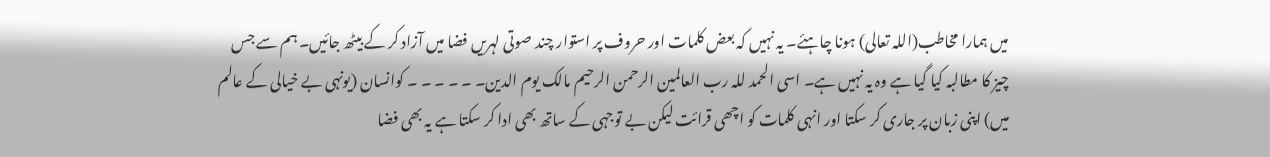میں ہمارا مخاطب(اللہ تعالی) ہونا چاہئے۔ یہ نہیں کہ بعض کلمات اور حروف پر استوار چند صوتی لہریں فضا میں آزاد کر کے بیٹھ جائیں۔ ہم سے جس چیز کا مطالبہ کیا گيا ہے وہ یہ نہیں ہے۔ اسی الحمد للہ رب العالمین الرحمن الرحیم مالک یوم الدین۔ ۔ ۔ ۔ ۔ ۔ کوانسان (یونہی بے خیالی کے عالم میں) اپنی زبان پر جاری کر سکتا اور انہی کلمات کو اچھی قرائت لیکن بے توجہی کے ساتھ بھی ادا کر سکتا ہے یہ بھی فضا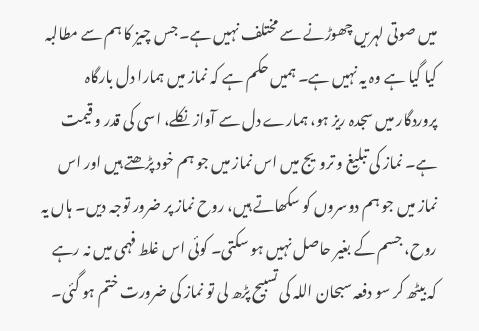میں صوتی لہریں چھوڑنے سے مختلف نہیں ہے۔ جس چیز کا ہم سے مطالبہ کیا گيا ہے وہ یہ نہیں ہے۔ ہمیں حکم ہے کہ نماز میں ہمارا دل بارگاہ پروردگار میں سجدہ ریز ہو، ہمارے دل سے آواز نکلے، اسی کی قدر و قیمت ہے۔ نماز کی تبلیغ و ترویج میں اس نماز میں جو ہم خود پڑھتے ہیں اور اس نماز میں جو ہم دوسروں کو سکھاتے ہیں، روح نماز پر ضرور توجہ دیں۔ ہاں یہ روح، جسم کے بغیر حاصل نہیں ہو سکتی۔ کوئی اس غلط فہمی میں نہ رہے کہ بیٹھ کر سو دفعہ سبحان اللہ کی تسبیح پڑھ لی تو نماز کی ضرورت ختم ہو گئی۔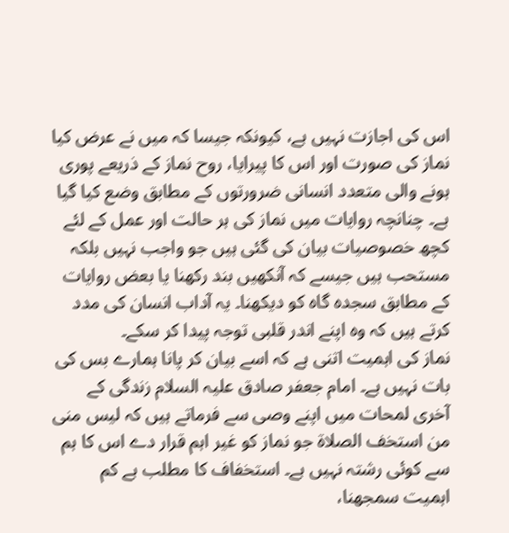اس کی اجازت نہیں ہے، کیونکہ جیسا کہ میں نے عرض کیا نماز کی صورت اور اس کا پیرایا، روح نماز کے ذریعے پوری ہونے والی متعدد انسانی ضرورتوں کے مطابق وضع کیا گیا ہے۔ چنانچہ روایات میں نماز کی ہر حالت اور عمل کے لئے کچھ خصوصیات بیان کی گئی ہیں جو واجب نہیں بلکہ مستحب ہیں جیسے کہ آنکھیں بند رکھنا یا بعض روایات کے مطابق سجدہ گاہ کو دیکھنا۔ یہ آداب انسان کی مدد کرتے ہیں کہ وہ اپنے اندر قلبی توجہ پیدا کر سکے۔
نماز کی اہمیت اتنی ہے کہ اسے بیان کر پانا ہمارے بس کی بات نہیں ہے۔ امام جعفر صادق علیہ السلام زندگی کے آخری لمحات میں اپنے وصی سے فرماتے ہیں کہ لیس منی من استخف الصلاۃ جو نماز کو غیر اہم قرار دے اس کا ہم سے کوئی رشتہ نہیں ہے۔ استخفاف کا مطلب ہے کم اہمیت سمجھنا،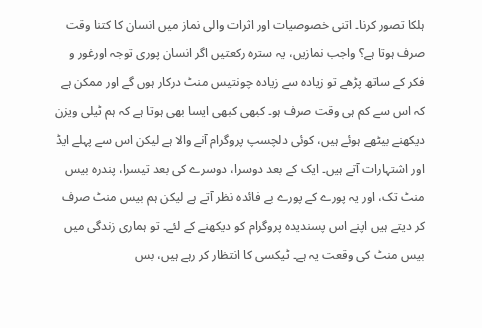ہلکا تصور کرنا۔ اتنی خصوصیات اور اثرات والی نماز میں انسان کا کتنا وقت صرف ہوتا ہے؟ واجب نمازیں، یہ سترہ رکعتیں اگر انسان پوری توجہ اورغور و فکر کے ساتھ پڑھے تو زیادہ سے زیادہ چونتیس منٹ درکار ہوں گے اور ممکن ہے کہ اس سے کم ہی وقت صرف ہو۔ کبھی کبھی ایسا بھی ہوتا ہے کہ ہم ٹیلی ویزن دیکھنے بیٹھے ہوئے ہیں، کوئی دلچسپ پروگرام آنے والا ہے لیکن اس سے پہلے ایڈ اور اشتہارات آتے ہیں۔ ایک کے بعد دوسرا، دوسرے کی بعد تیسرا، پندرہ بیس منٹ تک، اور یہ پورے کے پورے بے فائدہ نظر آتے ہے لیکن ہم بیس منٹ صرف کر دیتے ہیں اپنے اس پسندیدہ پروگرام کو دیکھنے کے لئے۔ تو ہماری زندگی میں بیس منٹ کی وقعت یہ ہے۔ ٹیکسی کا انتظار کر رہے ہیں، بس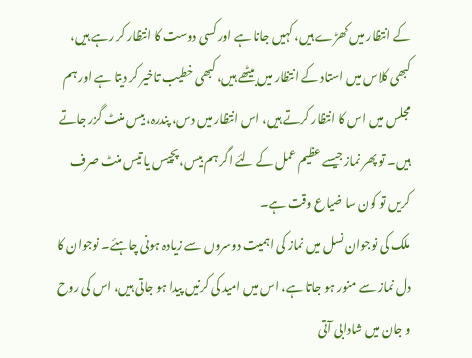کے انتظار میں کھڑے ہیں، کہیں جانا ہے اور کسی دوست کا انتظار کر رہے ہیں، کبھی کلاس میں استاد کے انتظار میں بیٹھے ہیں، کبھی خطیب تاخیر کر دیتا ہے اور ہم مجلس میں اس کا انتظار کرتے ہیں، اس انتظار میں دس، پندرہ، بیس منٹ گزر جاتے ہیں۔ تو پھر نماز جیسے عظیم عمل کے لئے اگر ہم بیس، پچیس یا تیس منٹ صرف کریں تو کون سا ضیاع وقت ہے۔
ملک کی نوجوان نسل میں نماز کی اہمیت دوسروں سے زیادہ ہونی چاہئے۔ نوجوان کا دل نماز سے منور ہو جاتا ہے، اس میں امید کی کرنیں پیدا ہو جاتی ہیں، اس کی روح و جان میں شادابی آتی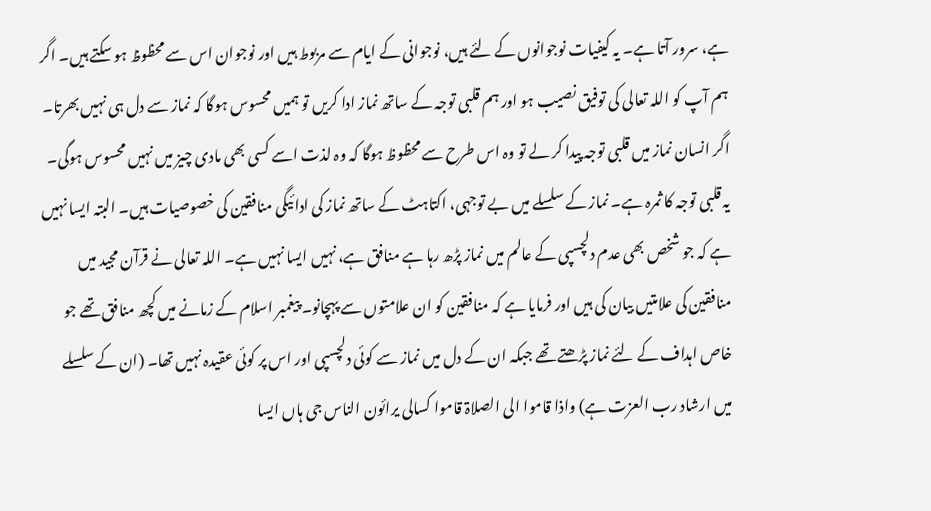ہے، سرور آتا ہے۔ یہ کیفیات نوجوانوں کے لئے ہیں، نوجوانی کے ایام سے مربوط ہیں اور نوجوان اس سے محظوظ ہو سکتے ہیں۔ اگر ہم آپ کو اللہ تعالی کی توفیق نصیب ہو اور ہم قلبی توجہ کے ساتھ نماز ادا کریں تو ہمیں محسوس ہوگا کہ نماز سے دل ہی نہیں بھرتا۔ اگر انسان نماز میں قلبی توجہ پیدا کر لے تو وہ اس طرح سے محظوظ ہوگا کہ وہ لذت اسے کسی بھی مادی چیز میں نہیں محسوس ہوگی۔ یہ قلبی توجہ کا ثمرہ ہے۔ نماز کے سلسلے میں بے توجہی، اکتاہٹ کے ساتھ نماز کی ادائیگی منافقین کی خصوصیات ہیں۔ البتہ ایسا نہیں ہے کہ جو شخص بھی عدم دلچسپی کے عالم میں نماز پڑھ رہا ہے منافق ہے، نہیں ایسا نہیں ہے۔ اللہ تعالی نے قرآن مجید میں منافقین کی علامتیں بیان کی ہیں اور فرمایا ہے کہ منافقین کو ان علامتوں سے پہچانو۔ پیغمبر اسلام کے زمانے میں کچھ منافق تھے جو خاص اہداف کے لئے نماز پڑھتے تھے جبکہ ان کے دل میں نماز سے کوئی دلچسپی اور اس پر کوئی عقیدہ نہیں تھا۔ (ان کے سلسلے میں ارشاد رب العزت ہے) واذا قاموا الی الصلاۃ قاموا کسالی یرائون الناس جی ہاں ایسا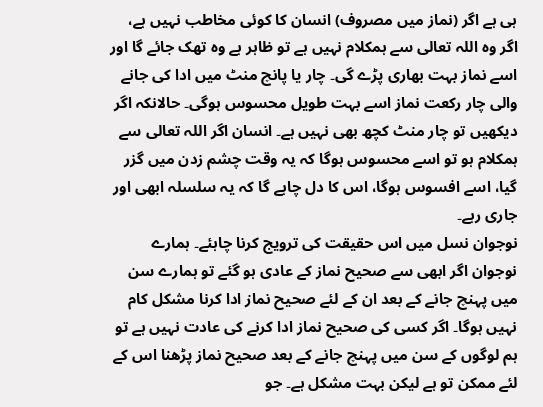ہی ہے اگر (نماز میں مصروف) انسان کا کوئی مخاطب نہیں ہے، اگر وہ اللہ تعالی سے ہمکلام نہیں ہے تو ظاہر ہے وہ تھک جائے گا اور اسے نماز بہت بھاری پڑے گی۔ چار یا پانچ منٹ میں ادا کی جانے والی چار رکعت نماز اسے بہت طویل محسوس ہوگی۔ حالانکہ اگر دیکھیں تو چار منٹ کچھ بھی نہیں ہے۔ انسان اگر اللہ تعالی سے ہمکلام ہو تو اسے محسوس ہوگا کہ یہ وقت چشم زدن میں گزر گیا، اسے افسوس ہوگا، اس کا دل چاہے گا کہ یہ سلسلہ ابھی اور جاری رہے۔
نوجوان نسل میں اس حقیقت کی ترویج کرنا چاہئے۔ ہمارے نوجوان اگر ابھی سے صحیح نماز کے عادی ہو گئے تو ہمارے سن میں پہنچ جانے کے بعد ان کے لئے صحیح نماز ادا کرنا مشکل کام نہیں ہوگا۔ اگر کسی کی صحیح نماز ادا کرنے کی عادت نہیں ہے تو ہم لوگوں کے سن میں پہنچ جانے کے بعد صحیح نماز پڑھنا اس کے لئے ممکن تو ہے لیکن بہت مشکل ہے۔ جو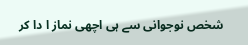شخص نوجوانی سے ہی اچھی نماز ا دا کر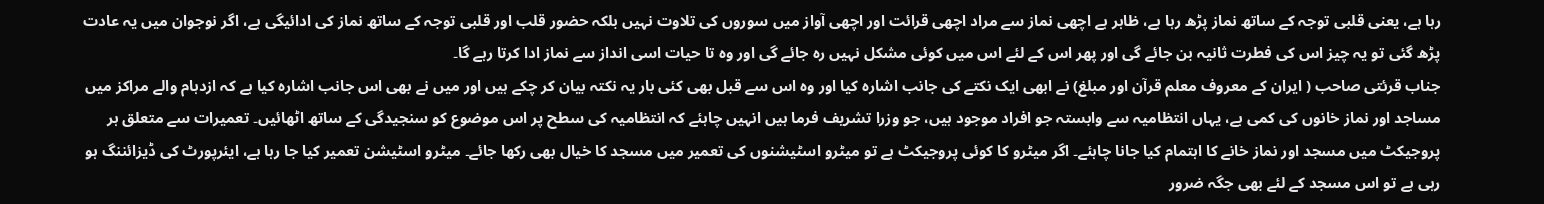رہا ہے، یعنی قلبی توجہ کے ساتھ نماز پڑھ رہا ہے، ظاہر ہے اچھی نماز سے مراد اچھی قرائت اور اچھی آواز میں سوروں کی تلاوت نہیں بلکہ حضور قلب اور قلبی توجہ کے ساتھ نماز کی ادائیگی ہے، اگر نوجوان میں یہ عادت پڑھ گئی تو یہ چیز اس کی فطرت ثانیہ بن جائے گی اور پھر اس کے لئے اس میں کوئی مشکل نہیں رہ جائے گی اور وہ تا حیات اسی انداز سے نماز ادا کرتا رہے گا۔
جناب قرئتی صاحب ( ایران کے معروف معلم قرآن اور مبلغ) نے ابھی ایک نکتے کی جانب اشارہ کیا اور وہ اس سے قبل بھی کئی بار یہ نکتہ بیان کر چکے ہیں اور میں نے بھی اس جانب اشارہ کیا ہے کہ ازدہام والے مراکز میں مساجد اور نماز خانوں کی کمی ہے، یہاں انتظامیہ سے وابستہ جو افراد موجود ہیں، جو وزرا تشریف فرما ہیں انہیں چاہئے کہ انتظامیہ کی سطح پر اس موضوع کو سنجیدگی کے ساتھ اٹھائیں۔ تعمیرات سے متعلق ہر پروجیکٹ میں مسجد اور نماز خانے کا اہتمام کیا جانا چاہئے۔ اگر میٹرو کا کوئی پروجیکٹ ہے تو میٹرو اسٹیشنوں کی تعمیر میں مسجد کا خیال بھی رکھا جائے۔ میٹرو اسٹیشن تعمیر کیا جا رہا ہے، ایئرپورٹ کی ڈیزائننگ ہو رہی ہے تو اس مسجد کے لئے بھی جگہ ضرور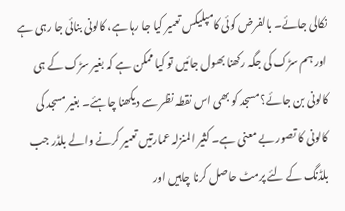نکالی جائے۔ بالفرض کوئی کامپلیکس تعمیر کیا جا رہا ہے، کالونی بنائی جا رہی ہے اور ہم سڑک کی جگہ رکھنا بھول جائیں تو کیا ممکن ہے کہ بغیر سڑک کے ہی کالونی بن جائے؟ مسجد کو بھی اس نقطہ نظر سے دیکھنا چاہئے۔ بغیر مسجد کی کالونی کا تصور بے معنی ہے۔ کثیر المنزلہ عمارتیں تعمیر کرنے والے بلڈر جب بلڈنگ کے لئے پرمٹ حاصل کرنا چاہیں اور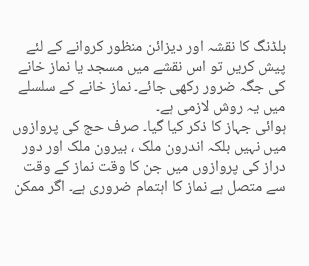بلڈنگ کا نقشہ اور دیزائن منظور کروانے کے لئے پیش کریں تو اس نقشے میں مسجد یا نماز خانے کی جگہ ضرور رکھی جائے۔ نماز خانے کے سلسلے میں یہ روش لازمی ہے۔
ہوائی جہاز کا ذکر کیا گیا۔ صرف حج کی پروازوں میں نہیں بلکہ اندرون ملک ، بیرون ملک اور دور دراز کی پروازوں میں جن کا وقت نماز کے وقت سے متصل ہے نماز کا اہتمام ضروری ہے۔ اگر ممکن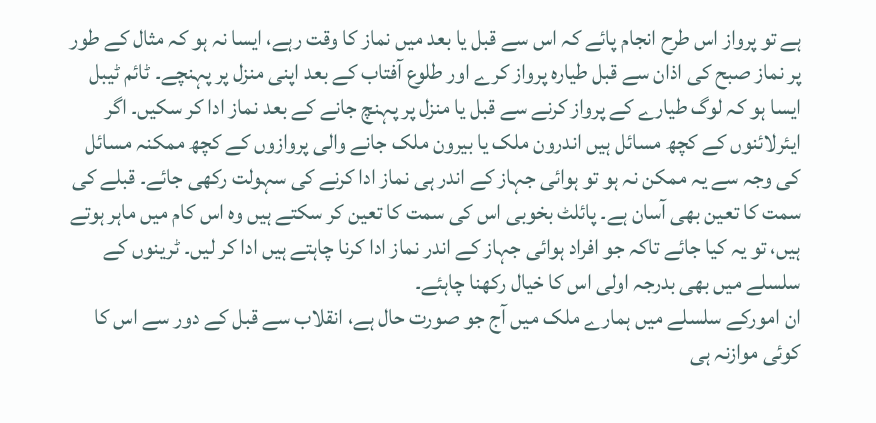ہے تو پرواز اس طرح انجام پائے کہ اس سے قبل یا بعد میں نماز کا وقت رہے، ایسا نہ ہو کہ مثال کے طور پر نماز صبح کی اذان سے قبل طیارہ پرواز کرے اور طلوع آفتاب کے بعد اپنی منزل پر پہنچے۔ ٹائم ٹیبل ایسا ہو کہ لوگ طیارے کے پرواز کرنے سے قبل یا منزل پر پہنچ جانے کے بعد نماز ادا کر سکیں۔ اگر ایئرلائنوں کے کچھ مسائل ہیں اندرون ملک یا بیرون ملک جانے والی پروازوں کے کچھ ممکنہ مسائل کی وجہ سے یہ ممکن نہ ہو تو ہوائی جہاز کے اندر ہی نماز ادا کرنے کی سہولت رکھی جائے۔ قبلے کی سمت کا تعین بھی آسان ہے۔ پائلٹ بخوبی اس کی سمت کا تعین کر سکتے ہیں وہ اس کام میں ماہر ہوتے ہیں، تو یہ کیا جائے تاکہ جو افراد ہوائی جہاز کے اندر نماز ادا کرنا چاہتے ہیں ادا کر لیں۔ ٹرینوں کے سلسلے میں بھی بدرجہ اولی اس کا خیال رکھنا چاہئے۔
ان امورکے سلسلے میں ہمارے ملک میں آج جو صورت حال ہے، انقلاب سے قبل کے دور سے اس کا کوئی موازنہ ہی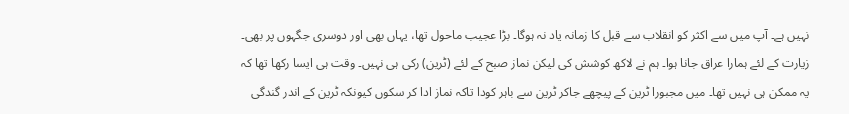نہیں ہے۔ آپ میں سے اکثر کو انقلاب سے قبل کا زمانہ یاد نہ ہوگا۔ بڑا عجیب ماحول تھا، یہاں بھی اور دوسری جگہوں پر بھی۔ زیارت کے لئے ہمارا عراق جانا ہوا۔ ہم نے لاکھ کوشش کی لیکن نماز صبح کے لئے (ٹرین) رکی ہی نہیں۔ وقت ہی ایسا رکھا تھا کہ یہ ممکن ہی نہیں تھا۔ میں مجبورا ٹرین کے پیچھے جاکر ٹرین سے باہر کودا تاکہ نماز ادا کر سکوں کیونکہ ٹرین کے اندر گندگی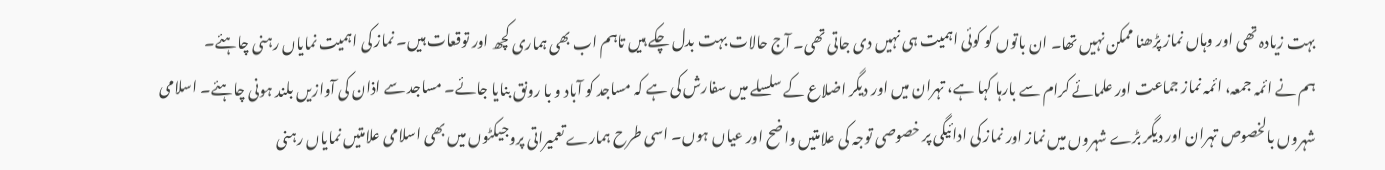بہت زیادہ تھی اور وہاں نماز پڑھنا ممکن نہیں تھا۔ ان باتوں کو کوئی اہمیت ہی نہیں دی جاتی تھی۔ آج حالات بہت بدل چکے ہیں تاہم اب بھی ہماری کچھ اور توقعات ہیں۔ نماز کی اہمیت نمایاں رہنی چاہئے۔
ہم نے ائمہ جمعہ، ائمہ نماز جماعت اور علمائے کرام سے بارہا کہا ہے، تہران میں اور دیگر اضلاع کے سلسلے میں سفارش کی ہے کہ مساجد کو آباد و با رونق بنایا جائے۔ مساجد سے اذان کی آوازیں بلند ہونی چاہئے۔ اسلامی شہروں بالخصوص تہران اور دیگر بڑے شہروں میں نماز اور نماز کی ادائیگی پر خصوصی توجہ کی علامتیں واضح اور عیاں ہوں۔ اسی طرح ہمارے تعمیراتی پروجیکٹوں میں بھی اسلامی علامتیں نمایاں رہنی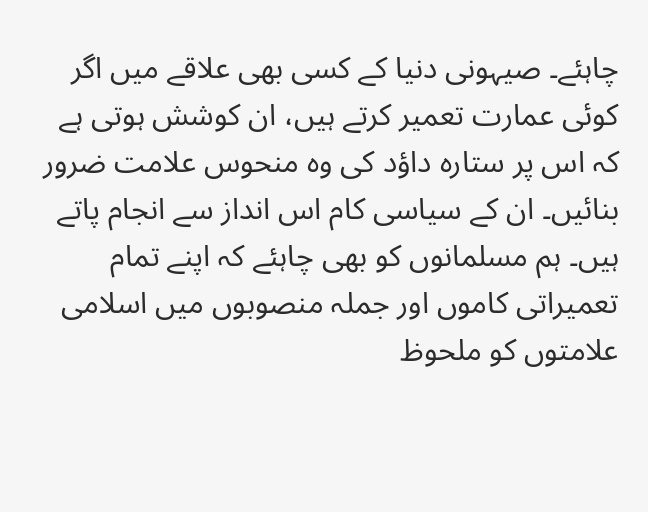چاہئے۔ صیہونی دنیا کے کسی بھی علاقے میں اگر کوئی عمارت تعمیر کرتے ہیں، ان کوشش ہوتی ہے کہ اس پر ستارہ داؤد کی وہ منحوس علامت ضرور بنائیں۔ ان کے سیاسی کام اس انداز سے انجام پاتے ہیں۔ ہم مسلمانوں کو بھی چاہئے کہ اپنے تمام تعمیراتی کاموں اور جملہ منصوبوں میں اسلامی علامتوں کو ملحوظ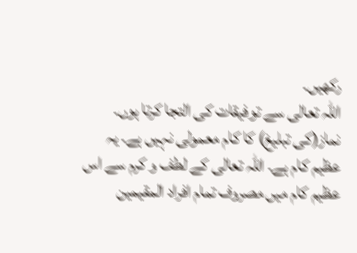رکھیں۔
اللہ تعالی سے توفیقات کی التجا کرتا ہوں۔ نماز(کی تبلیغ) کا کام معمولی نہیں ہے۔ یہ عظیم کام ہے۔ اللہ تعالی کے لطف و کرم سے اس عظیم کام میں مصروف تمام افراد المقیمین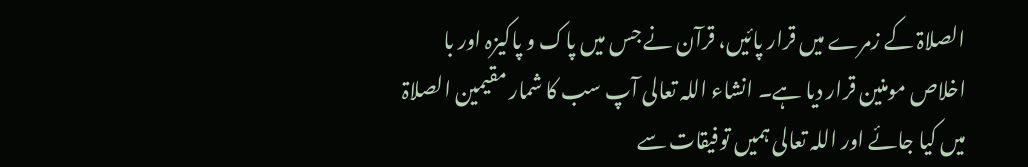الصلاۃ کے زمرے میں قرار پائیں، قرآن نے جس میں پاک و پاکیزہ اور با اخلاص مومنین قرار دیا ہے۔ انشاء اللہ تعالی آپ سب کا شمار مقیمین الصلاۃ میں کیا جائے اور اللہ تعالی ہمیں توفیقات سے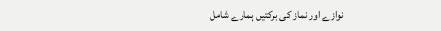نوازے اور نماز کی برکتیں ہمارے شامل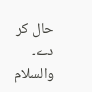حال کر دے۔
والسلام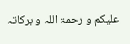علیکم و رحمۃ اللہ و برکاتہ